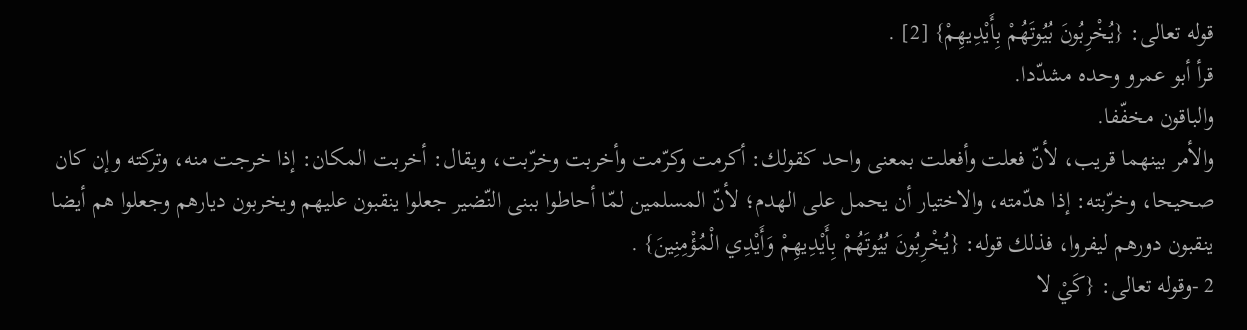قوله تعالى: {يُخْرِبُونَ بُيُوتَهُمْ بِأَيْدِيهِمْ} [2] .
قرأ أبو عمرو وحده مشدّدا.
والباقون مخفّفا.
والأمر بينهما قريب، لأنّ فعلت وأفعلت بمعنى واحد كقولك: أكرمت وكرّمت وأخربت وخرّبت، ويقال: أخربت المكان: إذا خرجت منه، وتركته وإن كان صحيحا، وخرّبته: إذا هدّمته، والاختيار أن يحمل على الهدم؛ لأنّ المسلمين لمّا أحاطوا ببنى النّضير جعلوا ينقبون عليهم ويخربون ديارهم وجعلوا هم أيضا ينقبون دورهم ليفروا، فذلك قوله: {يُخْرِبُونَ بُيُوتَهُمْ بِأَيْدِيهِمْ وَأَيْدِي الْمُؤْمِنِينَ} .
2 -وقوله تعالى: {كَيْ لا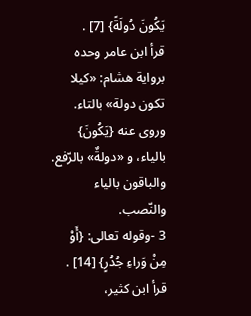يَكُونَ دُولَةً} [7] .
قرأ ابن عامر وحده برواية هشام: «كيلا تكون دولة» بالتاء. وروى عنه {يَكُونَ} بالياء، و «دولةٌ» بالرّفع.
والباقون بالياء والنّصب.
3 -وقوله تعالى: {أَوْ مِنْ وَراءِ جُدُرٍ} [14] .
قرأ ابن كثير،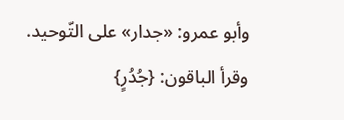وأبو عمرو: «جدار» على التّوحيد.
وقرأ الباقون: {جُدُرٍ}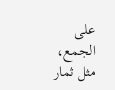على الجمع، مثل ثمار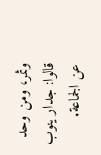وثمر، ومن وحد قالوا: جدار ينوب عن الجماعة.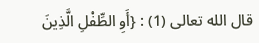قال الله تعالى (1) : {أَوِ الطِّفْلِ الَّذِينَ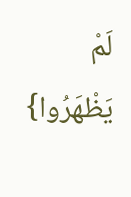لَمْ يَظْهَرُوا}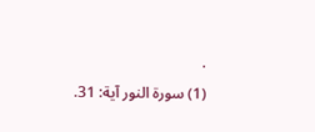.
(1) سورة النور آية: 31.